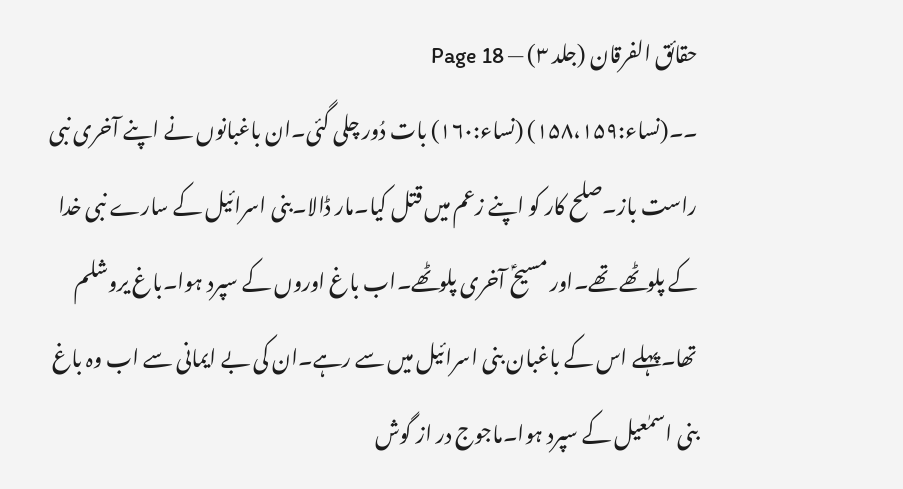حقائق الفرقان (جلد ۳) — Page 18
۔۔(نساء:۱۵۸،۱۵۹) (نساء:۱۶۰) بات دُور چلی گئی۔ان باغبانوں نے اپنے آخری نبی راست باز۔صلح کار کو اپنے زعم میں قتل کیا۔مار ڈالا۔بنی اسرائیل کے سارے نبی خدا کے پلوٹھے تھے۔اور مسیحؑ آخری پلوٹھے۔اب باغ اوروں کے سپرد ہوا۔باغ یروشلم تھا۔پہلے اس کے باغبان بنی اسرائیل میں سے رہے۔ان کی بے ایمانی سے اب وہ باغ بنی اسمٰعیل کے سپرد ہوا۔ماجوج در از گوش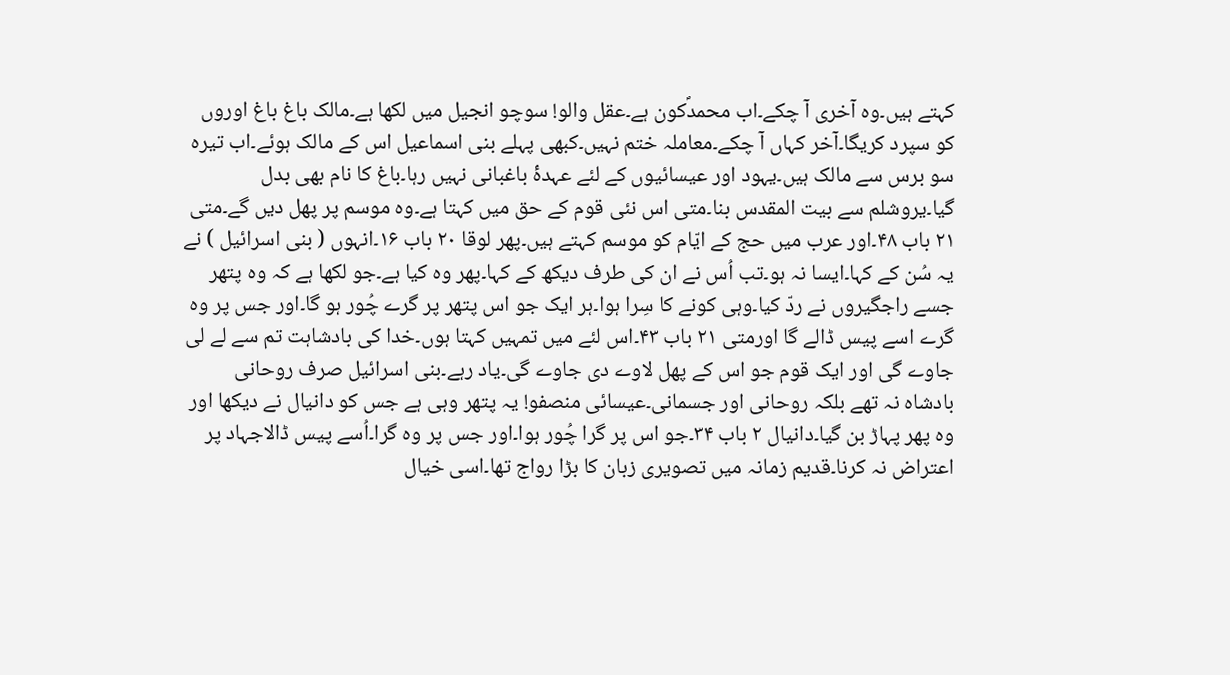کہتے ہیں۔وہ آخری آ چکے۔اب محمدؐکون ہے۔عقل والو! سوچو انجیل میں لکھا ہے۔مالک باغ باغ اوروں کو سپرد کریگا۔آخر کہاں آ چکے۔معاملہ ختم نہیں۔کبھی پہلے بنی اسماعیل اس کے مالک ہوئے۔اب تیرہ سو برس سے مالک ہیں۔یہود اور عیسائیوں کے لئے عہدۂ باغبانی نہیں رہا۔باغ کا نام بھی بدل گیا۔یروشلم سے بیت المقدس بنا۔متی اس نئی قوم کے حق میں کہتا ہے۔وہ موسم پر پھل دیں گے۔متی ۲۱ باب ۴۸۔اور عرب میں حج کے ایّام کو موسم کہتے ہیں۔پھر لوقا ۲۰ باب ۱۶۔انہوں ( بنی اسرائیل ) نے یہ سُن کے کہا۔ایسا نہ ہو۔تب اُس نے ان کی طرف دیکھ کے کہا۔پھر وہ کیا ہے۔جو لکھا ہے کہ وہ پتھر جسے راجگیروں نے ردّ کیا۔وہی کونے کا سِرا ہوا۔ہر ایک جو اس پتھر پر گرے چُور ہو گا۔اور جس پر وہ گرے اسے پیس ڈالے گا اورمتی ۲۱ باب ۴۳۔اس لئے میں تمہیں کہتا ہوں۔خدا کی بادشاہت تم سے لے لی جاوے گی اور ایک قوم جو اس کے پھل لاوے دی جاوے گی۔یاد رہے۔بنی اسرائیل صرف روحانی بادشاہ نہ تھے بلکہ روحانی اور جسمانی۔عیسائی منصفو! یہ پتھر وہی ہے جس کو دانیال نے دیکھا اور وہ پھر پہاڑ بن گیا۔دانیال ۲ باب ۳۴۔جو اس پر گرا چُور ہوا۔اور جس پر وہ گرا۔اُسے پیس ڈالاجہاد پر اعتراض نہ کرنا۔قدیم زمانہ میں تصویری زبان کا بڑا رواج تھا۔اسی خیال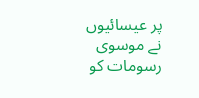پر عیسائیوں نے موسوی رسومات کو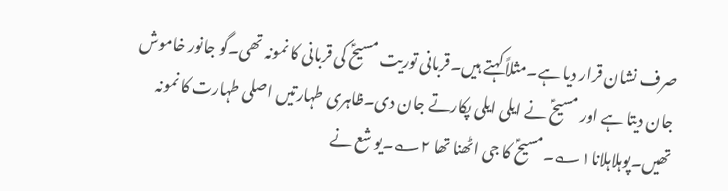صرف نشان قرار دیا ہے۔مثلاً کہتے ہیں۔قربانی توریت مسیحؑ کی قربانی کا نمونہ تھی۔گو جانور خاموش جان دیتا ہے اور مسیحؑ نے ایلی ایلی پکارتے جان دی۔ظاہری طہارتیں اصلی طہارت کا نمونہ تھیں۔پوہلاہلانا۱؎۔مسیحؑ کا جی اٹھنا تھا ۲؎۔یو شع نے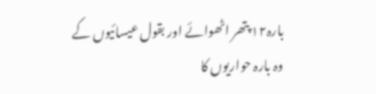بارہ۱۲ پتھر اٹھوائے اور بقول عیسائیوں کے وہ بارہ حواریوں کا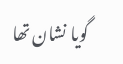گویا نشان تھا